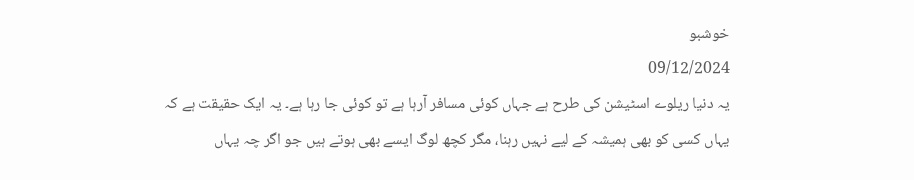خوشبو
09/12/2024
یہ دنیا ریلوے اسٹیشن کی طرح ہے جہاں کوئی مسافر آرہا ہے تو کوئی جا رہا ہے۔ یہ ایک حقیقت ہے کہ یہاں کسی کو بھی ہمیشہ کے لیے نہیں رہنا، مگر کچھ لوگ ایسے بھی ہوتے ہیں جو اگر چہ یہاں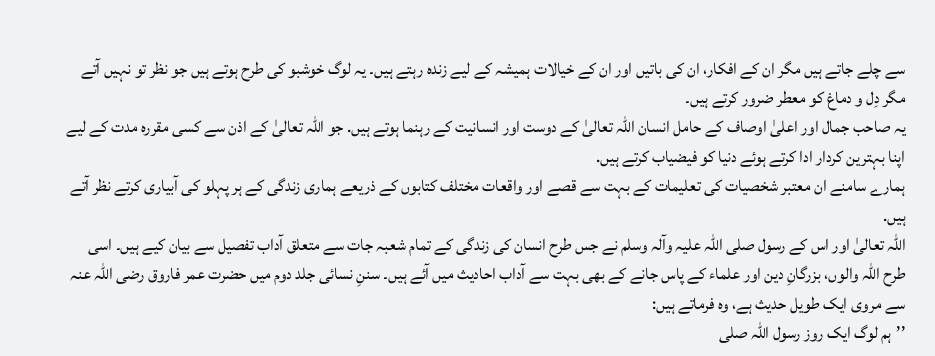سے چلے جاتے ہیں مگر ان کے افکار، ان کی باتیں اور ان کے خیالات ہمیشہ کے لیے زندہ رہتے ہیں۔ یہ لوگ خوشبو کی طرح ہوتے ہیں جو نظر تو نہیں آتے مگر دِل و دماغ کو معطر ضرور کرتے ہیں۔
یہ صاحب جمال اور اعلیٰ اوصاف کے حامل انسان اللہ تعالیٰ کے دوست اور انسانیت کے رہنما ہوتے ہیں. جو اللہ تعالیٰ کے اذن سے کسی مقررہ مدت کے لیے اپنا بہترین کردار ادا کرتے ہوئے دنیا کو فیضیاب کرتے ہیں.
ہمارے سامنے ان معتبر شخصیات کی تعلیمات کے بہت سے قصے اور واقعات مختلف کتابوں کے ذریعے ہماری زندگی کے ہر پہلو کی آبیاری کرتے نظر آتے ہیں.
اللہ تعالیٰ اور اس کے رسول صلی اللہ علیہ وآلہ وسلم نے جس طرح انسان کی زندگی کے تمام شعبہ جات سے متعلق آداب تفصیل سے بیان کیے ہیں۔ اسی طرح اللہ والوں، بزرگانِ دین اور علماء کے پاس جانے کے بھی بہت سے آداب احادیث میں آئے ہیں۔ سننِ نسائی جلد دوم میں حضرت عمر فاروق رضی اللہ عنہ سے مروی ایک طویل حدیث ہے، وہ فرماتے ہیں:
’’ہم لوگ ایک روز رسول اللہ صلی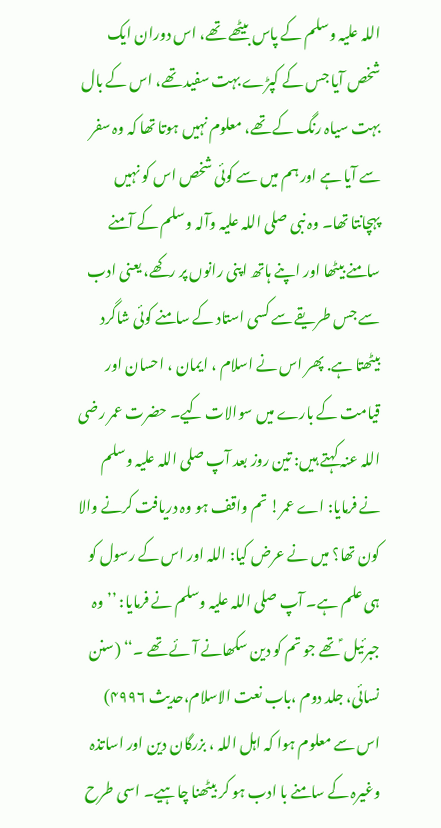اللہ علیہ وسلم کے پاس بیٹھے تھے، اس دوران ایک شخص آیا جس کے کپڑے بہت سفید تھے، اس کے بال بہت سیاہ رنگ کے تھے، معلوم نہیں ہوتا تھا کہ وہ سفر سے آیا ہے اور ہم میں سے کوئی شخص اس کو نہیں پہچانتا تھا۔ وہ نبی صلی اللہ علیہ وآلہ وسلم کے آمنے سامنے بیٹھا اور اپنے ہاتھ اپنی رانوں پر رکھے، یعنی ادب سے جس طریقے سے کسی استاد کے سامنے کوئی شاگرد بیٹھتا ہے. پھر اس نے اسلام ، ایمان ، احسان اور قیامت کے بارے میں سوالات کیے۔ حضرت عمر رضی اللہ عنہ کہتے ہیں: تین روز بعد آپ صلی اللہ علیہ وسلم نے فرمایا: اے عمر! تم واقف ہو وہ دریافت کرنے والا کون تھا؟ میں نے عرض کیا: اللہ اور اس کے رسول کو ہی علم ہے۔ آپ صلی اللہ علیہ وسلم نے فرمایا: ’’وہ جبرئیل ؑ تھے جو تم کو دین سکھانے آئے تھے ۔‘‘ (سنن نسائی، جلد دوم ،باب نعت الاسلام،حدیث ۴۹۹۶)
اس سے معلوم ہوا کہ اہل اللہ ، بزرگان دین اور اساتذہ وغیرہ کے سامنے با ادب ہو کر بیٹھنا چاہیے۔ اسی طرح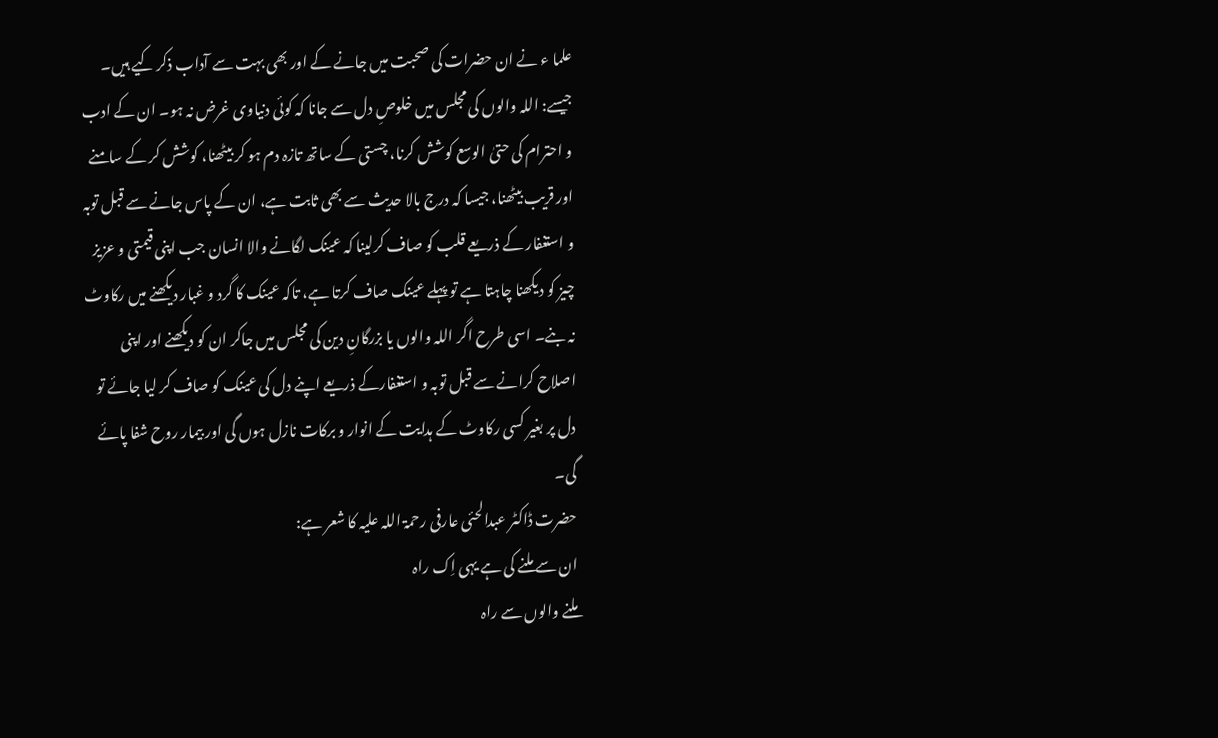علما ء نے ان حضرات کی صحبت میں جانے کے اور بھی بہت سے آداب ذکر کیے ہیں۔ جیسے: اللہ والوں کی مجلس میں خلوصِ دل سے جانا کہ کوئی دنیاوی غرض نہ ہو۔ ان کے ادب و احترام کی حتیٰ الوسع کوشش کرنا، چستی کے ساتھ تازہ دم ہو کر بیٹھنا، کوشش کر کے سامنے اور قریب بیٹھنا، جیسا کہ درج بالا حدیث سے بھی ثابت ہے، ان کے پاس جانے سے قبل توبہ و استغفار کے ذریعے قلب کو صاف کرلینا کہ عینک لگانے والا انسان جب اپنی قیمتی و عزیز چیز کو دیکھنا چاہتا ہے تو پہلے عینک صاف کرتا ہے، تاکہ عینک کا گرد و غبار دیکھنے میں رکاوٹ نہ بنے۔ اسی طرح اگر اللہ والوں یا بزرگانِ دین کی مجلس میں جاکر ان کو دیکھنے اور اپنی اصلاح کرانے سے قبل توبہ و استغفارکے ذریعے اپنے دل کی عینک کو صاف کر لیا جائے تو دل پر بغیر کسی رکاوٹ کے ہدایت کے انوار و برکات نازل ہوں گی اور بیمار روح شفا پائے گی۔
حضرت ڈاکٹر عبدالحئی عارفی رحمۃ اللہ علیہ کا شعر ہے:
ان سے ملنے کی ہے یہی اِک راہ
ملنے والوں سے راہ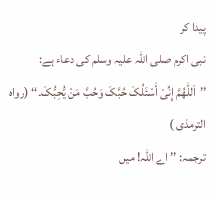پیدا کر
نبی اکرم صلی اللہ علیہ وسلم کی دعاء ہے:
’’اَللّٰھُمَّ إِنِّیْ أَسْئَلُکَ حُبَّکَ وَحُبَّ مَنْ یُّحِبُّکَ۔‘‘ (رواہ الترمذی )
ترجمہ: ’’ اے اللہ! میں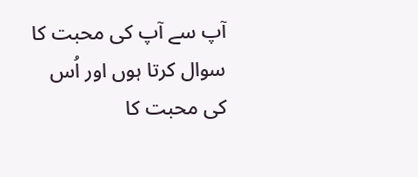آپ سے آپ کی محبت کا سوال کرتا ہوں اور اُس کی محبت کا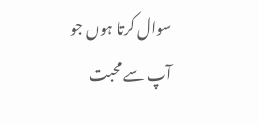سوال کرتا ہوں جو آپ سے محبت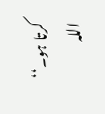کرتا ہو۔‘‘
اللہ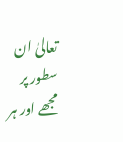تعالیٰ ان سطور پر مجھے اور ہر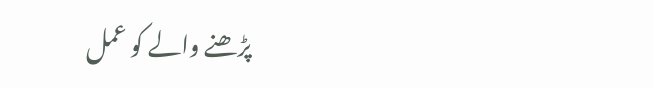پڑھنے والے کو عمل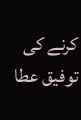کرنے کی توفیق عطا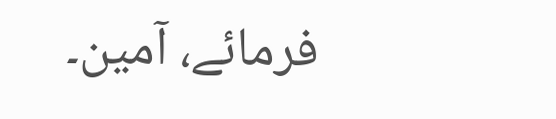فرمائے، آمین۔